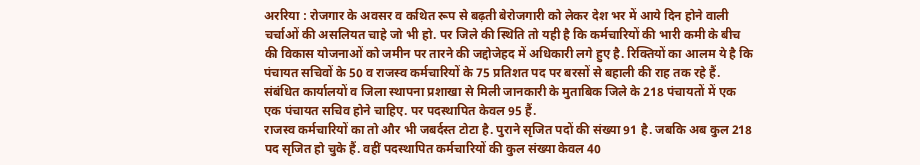अररिया : रोजगार के अवसर व कथित रूप से बढ़ती बेरोजगारी को लेकर देश भर में आये दिन होने वाली चर्चाओं की असलियत चाहे जो भी हो. पर जिले की स्थिति तो यही है कि कर्मचारियों की भारी कमी के बीच की विकास योजनाओं को जमीन पर तारने की जद्दोजेहद में अधिकारी लगे हुए है. रिक्तियों का आलम ये है कि पंचायत सचिवों के 50 व राजस्व कर्मचारियों के 75 प्रतिशत पद पर बरसों से बहाली की राह तक रहे हैं. संबंधित कार्यालयों व जिला स्थापना प्रशाखा से मिली जानकारी के मुताबिक जिले के 218 पंचायतों में एक एक पंचायत सचिव होने चाहिए. पर पदस्थापित केवल 95 हैं.
राजस्व कर्मचारियों का तो और भी जबर्दस्त टोटा है. पुराने सृजित पदों की संख्या 91 है. जबकि अब कुल 218 पद सृजित हो चुके हैं. वहीं पदस्थापित कर्मचारियों की कुल संख्या केवल 40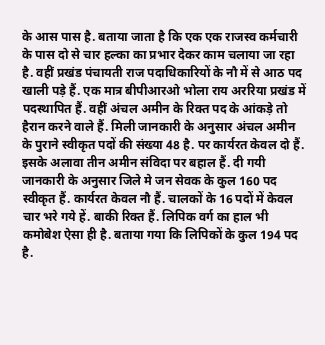के आस पास है. बताया जाता है कि एक एक राजस्व कर्मचारी के पास दो से चार हल्का का प्रभार देकर काम चलाया जा रहा है. वहीं प्रखंड पंचायती राज पदाधिकारियों के नौ में से आठ पद खाली पड़े हैं. एक मात्र बीपीआरओ भोला राय अररिया प्रखंड में पदस्थापित हैं. वहीं अंचल अमीन के रिक्त पद के आंकड़े तो हैरान करने वाले हैं. मिली जानकारी के अनुसार अंचल अमीन के पुराने स्वीकृत पदों की संख्या 48 है. पर कार्यरत केवल दो हैं. इसके अलावा तीन अमीन संविदा पर बहाल हैं. दी गयी जानकारी के अनुसार जिले मे जन सेवक के कुल 160 पद स्वीकृत हैं. कार्यरत केवल नौ हैं. चालकों के 16 पदों में केवल चार भरे गये हें. बाकी रिक्त हैं. लिपिक वर्ग का हाल भी कमोबेश ऐसा ही है. बताया गया कि लिपिकों के कुल 194 पद है.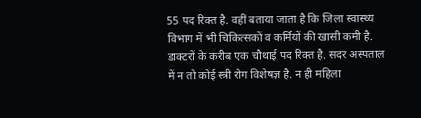55 पद रिक्त है. वहीं बताया जाता है कि जिला स्वास्थ्य विभाग में भी चिकित्सकों व कर्मियों की खासी कमी है. डाक्टरों के करीब एक चौथाई पद रिक्त है. सदर अस्पताल में न तो कोई स्त्री रोग विशेषज्ञ है. न ही महिला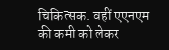चिकित्सक. वहीं एएनएम की कमी को लेकर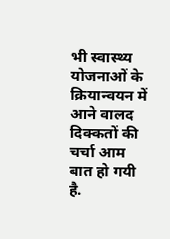भी स्वास्थ्य योजनाओं के क्रियान्वयन में आने वालद दिक्कतों की चर्चा आम बात हो गयी है.